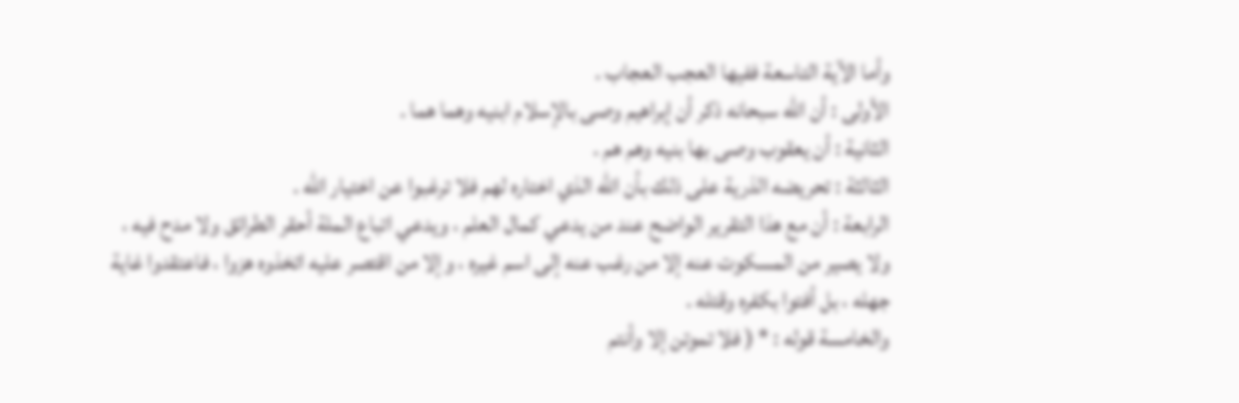وأما الآية التاسعة ففيها العجب العجاب .
الأولى : أن الله سبحانه ذكر أن إبراهيم وصى بالإسلام ابنيه وهما هما .
الثانية : أن يعقوب وصى بها بنيه وهم هم .
الثالثة : تحريضه الذرية على ذلك بأن الله الذي اختاره لهم فلا ترغبوا عن اختيار الله .
الرابعة : أن مع هذا التقرير الواضح عند من يدعي كمال العلم ، ويدعي اتباع الملة أحقر الطرائق ولا مدح فيه ، ولا يصير من المسكوت عنه إلا من رغب عنه إلى اسم غيره ، وإلا من اقتصر عليه اتخذوه هزوا ، فاعتقدوا غاية جهله ، بل أفتوا بكفره وقتله .
والخامسة قوله : * ( فلا تموتن إلا وأنتم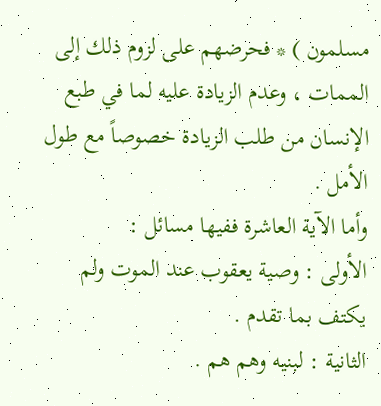مسلمون ) * فحرضهم على لزوم ذلك إلى الممات ، وعدم الزيادة عليه لما في طبع الإنسان من طلب الزيادة خصوصاً مع طول الأمل .
وأما الآية العاشرة ففيها مسائل :
الأولى : وصية يعقوب عند الموت ولم يكتف بما تقدم .
الثانية : لبنيه وهم هم .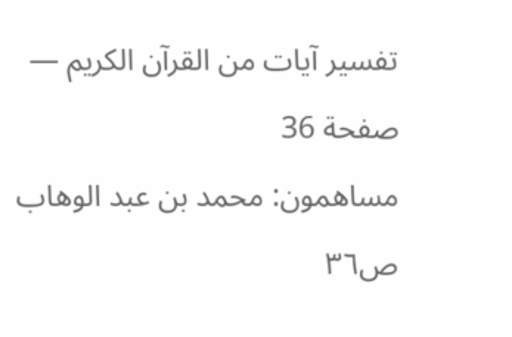تفسير آيات من القرآن الكريم — صفحة 36
مساهمون: محمد بن عبد الوهاب
ص٣٦